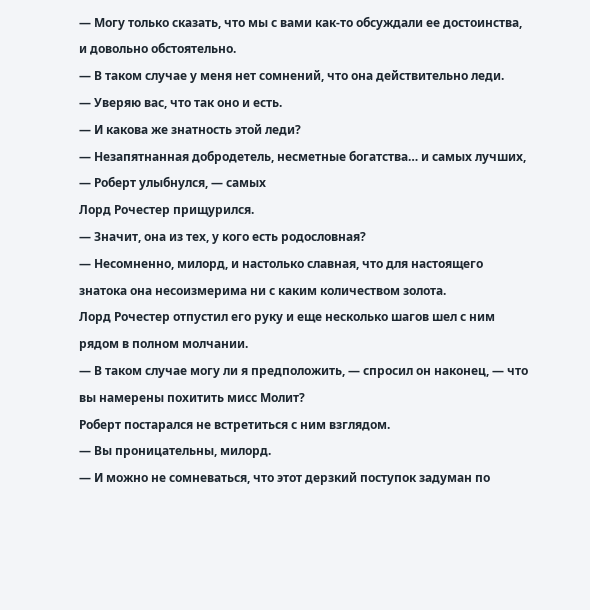— Могу только сказать, что мы с вами как-то обсуждали ее достоинства, и довольно обстоятельно.
— В таком случае у меня нет сомнений, что она действительно леди.
— Уверяю вас, что так оно и есть.
— И какова же знатность этой леди?
— Незапятнанная добродетель, несметные богатства… и самых лучших, — Роберт улыбнулся, — самых
Лорд Рочестер прищурился.
— Значит, она из тех, у кого есть родословная?
— Несомненно, милорд, и настолько славная, что для настоящего знатока она несоизмерима ни с каким количеством золота.
Лорд Рочестер отпустил его руку и еще несколько шагов шел с ним рядом в полном молчании.
— В таком случае могу ли я предположить, — спросил он наконец, — что вы намерены похитить мисс Молит?
Роберт постарался не встретиться с ним взглядом.
— Вы проницательны, милорд.
— И можно не сомневаться, что этот дерзкий поступок задуман по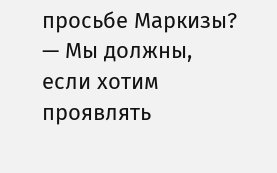просьбе Маркизы?
— Мы должны, если хотим проявлять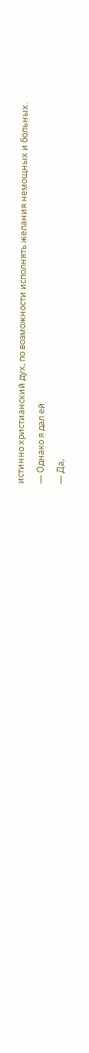истинно христианский дух, по возможности исполнять желания немощных и больных.
— Однако я дал ей
— Да,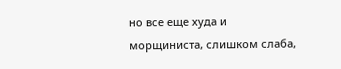но все еще худа и морщиниста, слишком слаба,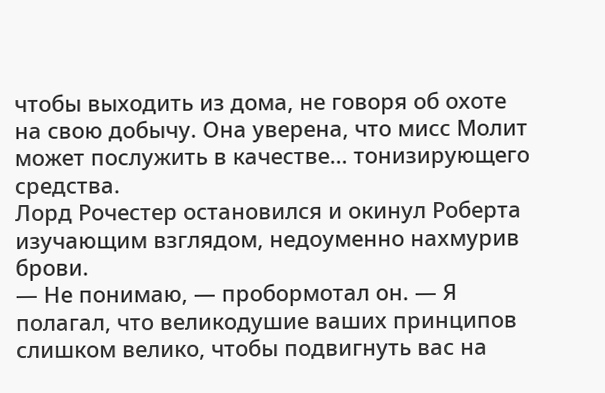чтобы выходить из дома, не говоря об охоте на свою добычу. Она уверена, что мисс Молит может послужить в качестве… тонизирующего средства.
Лорд Рочестер остановился и окинул Роберта изучающим взглядом, недоуменно нахмурив брови.
— Не понимаю, — пробормотал он. — Я полагал, что великодушие ваших принципов слишком велико, чтобы подвигнуть вас на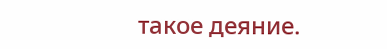такое деяние.